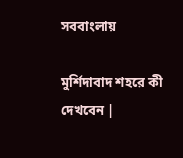সববাংলায়

মুর্শিদাবাদ শহরে কী দেখবেন |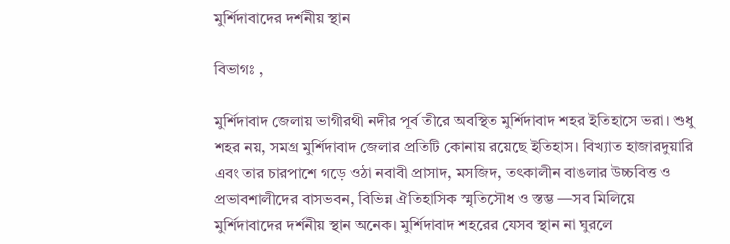মুর্শিদাবাদের দর্শনীয় স্থান

বিভাগঃ ,

মুর্শিদাবাদ জেলায় ভাগীরথী নদীর পূর্ব তীরে অবস্থিত মুর্শিদাবাদ শহর ইতিহাসে ভরা। শুধু শহর নয়, সমগ্র মুর্শিদাবাদ জেলার প্রতিটি কোনায় রয়েছে ইতিহাস। বিখ্যাত হাজারদুয়ারি এবং তার চারপাশে গড়ে ওঠা নবাবী প্রাসাদ, মসজিদ, তৎকালীন বাঙলার উচ্চবিত্ত ও প্রভাবশালীদের বাসভবন, বিভিন্ন ঐতিহাসিক স্মৃতিসৌধ ও স্তম্ভ —সব মিলিয়ে মুর্শিদাবাদের দর্শনীয় স্থান অনেক। মুর্শিদাবাদ শহরের যেসব স্থান না ঘুরলে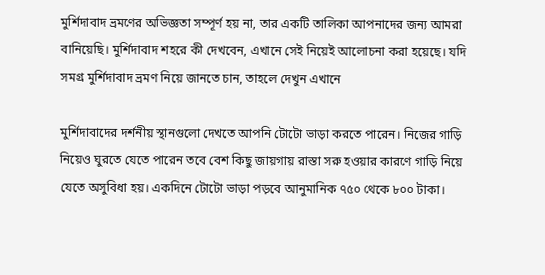মুর্শিদাবাদ ভ্রমণের অভিজ্ঞতা সম্পূর্ণ হয় না, তার একটি তালিকা আপনাদের জন্য আমরা বানিয়েছি। মুর্শিদাবাদ শহরে কী দেখবেন, এখানে সেই নিয়েই আলোচনা করা হয়েছে। যদি সমগ্র মুর্শিদাবাদ ভ্রমণ নিয়ে জানতে চান, তাহলে দেখুন এখানে

মুর্শিদাবাদের দর্শনীয় স্থানগুলো দেখতে আপনি টোটো ভাড়া করতে পারেন। নিজের গাড়ি নিয়েও ঘুরতে যেতে পারেন তবে বেশ কিছু জায়গায় রাস্তা সরু হওয়ার কারণে গাড়ি নিয়ে যেতে অসুবিধা হয়। একদিনে টোটো ভাড়া পড়বে আনুমানিক ৭৫০ থেকে ৮০০ টাকা।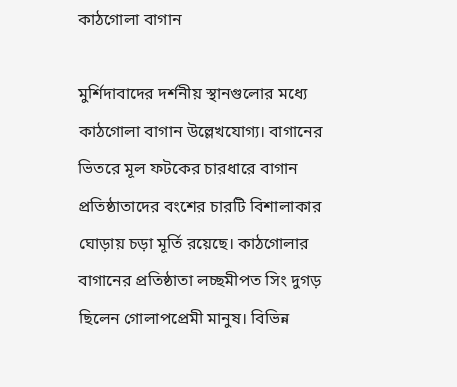কাঠগোলা বাগান

মুর্শিদাবাদের দর্শনীয় স্থানগুলোর মধ্যে কাঠগোলা বাগান উল্লেখযোগ্য। বাগানের ভিতরে মূল ফটকের চারধারে বাগান প্রতিষ্ঠাতাদের বংশের চারটি বিশালাকার ঘোড়ায় চড়া মূর্তি রয়েছে। কাঠগোলার বাগানের প্রতিষ্ঠাতা লচ্ছমীপত সিং দুগড় ছিলেন গোলাপপ্রেমী মানুষ। বিভিন্ন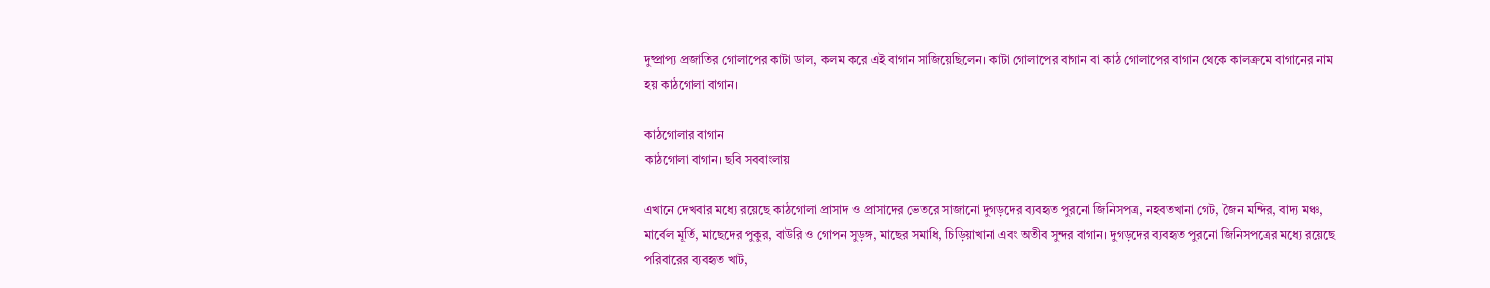দুষ্প্রাপ্য প্রজাতির গোলাপের কাটা ডাল, কলম করে এই বাগান সাজিয়েছিলেন। কাটা গোলাপের বাগান বা কাঠ গোলাপের বাগান থেকে কালক্রমে বাগানের নাম হয় কাঠগোলা বাগান।

কাঠগোলার বাগান
কাঠগোলা বাগান। ছবি সববাংলায়

এখানে দেখবার মধ্যে রয়েছে কাঠগোলা প্রাসাদ ও প্রাসাদের ভেতরে সাজানো দুগড়দের ব্যবহৃত পুরনো জিনিসপত্র, নহবতখানা গেট, জৈন মন্দির, বাদ্য মঞ্চ, মার্বেল মূর্তি, মাছেদের পুকুর, বাউরি ও গোপন সুড়ঙ্গ, মাছের সমাধি, চিড়িয়াখানা এবং অতীব সুন্দর বাগান। দুগড়দের ব্যবহৃত পুরনো জিনিসপত্রের মধ্যে রয়েছে পরিবারের ব্যবহৃত খাট,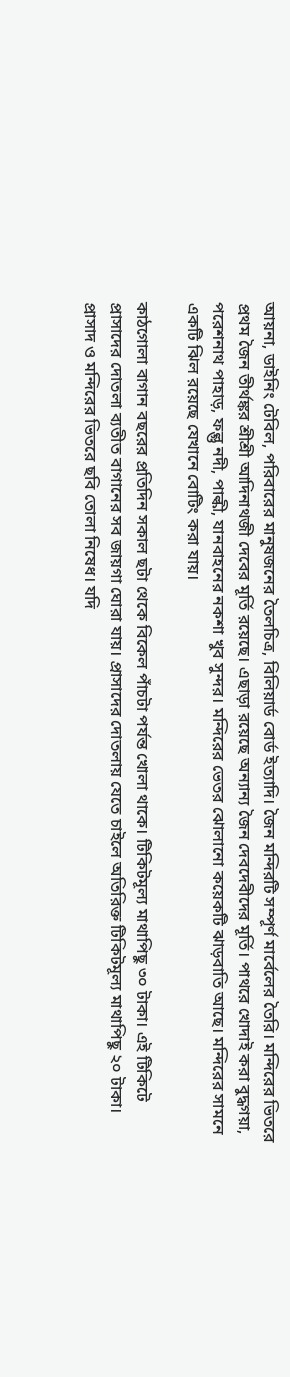আয়না, ডাইনিং টেবিল, পরিবারের মানুষজনের তৈলচিত্র, বিলিয়ার্ড বোর্ড ইত্যাদি। জৈন মন্দিরটি সম্পূর্ণ মার্বেলের তৈরি। মন্দিরের ভিতরে প্রথম জৈন তীর্থঙ্কর শ্রীশ্রী আদিনাথজী দেবের মূর্তি রয়েছে। এছাড়া রয়েছে অন্যান্য জৈন দেবদেবীদের মূর্তি। পাথরে খোদাই করা বুদ্ধগয়া, পরেশনাথ পাহাড়, ফল্গু নদী, পাল্কী, যানবাহনের নকশা খুব সুন্দর। মন্দিরের ভেতর ঝোলানো কয়েকটি ঝাড়বাতি আছে। মন্দিরের সামনে একটি ঝিল রয়েছে যেখানে বোটিং করা যায়।

কাঠগোলা বাগান বছরের প্রতিদিন সকাল ছটা থেকে বিকেল পাঁচটা পর্যন্ত খোলা থাকে। টিকিটমূল্য মাথাপিছু ৩০ টাকা। এই টিকিটে প্রাসাদের দোতলা ব্যতীত বাগানের সব জায়গা ঘোরা যায়। প্রাসাদের দোতলায় যেতে চাইলে অতিরিক্ত টিকিটমূল্য মাথাপিছু ২০ টাকা। প্রাসাদ ও মন্দিরের ভিতরে ছবি তোলা নিষেধ। যদি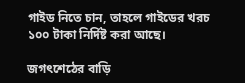গাইড নিতে চান, তাহলে গাইডের খরচ ১০০ টাকা নির্দিষ্ট করা আছে।

জগৎশেঠের বাড়ি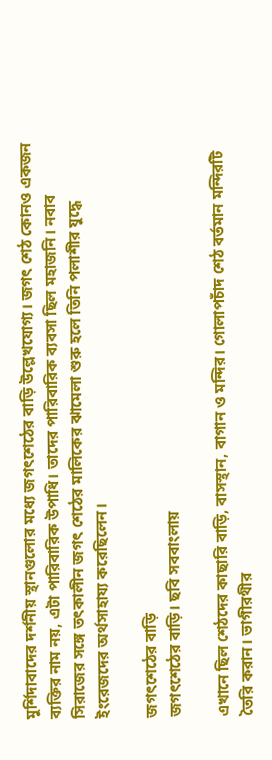মুর্শিদাবাদের দর্শনীয় স্থানগুলোর মধ্যে জগৎশেঠের বাড়ি উল্লেখযোগ্য। জগৎ শেঠ কোনও একজন ব্যক্তির নাম নয়, এটা পারিবারিক উপাধি। তাদের পারিবারিক ব্যবসা ছিল মহাজনি। নবাব সিরাজের সঙ্গে তৎকালীন জগৎ শেঠের মালিকের ঝামেলা শুরু হলে তিনি পলাশীর যুদ্ধে ইংরেজদের অর্থসাহায্য করেছিলেন।

জগৎশেঠের বাড়ি
জগৎশেঠের বাড়ি। ছবি সববাংলায়

এখানে ছিল শেঠদের কাছারি বাড়ি, বাসস্থান, বাগান ও মন্দির। গোলাপচাঁদ শেঠ বর্তমান মন্দিরটি তৈরি করান। ভাগীরথীর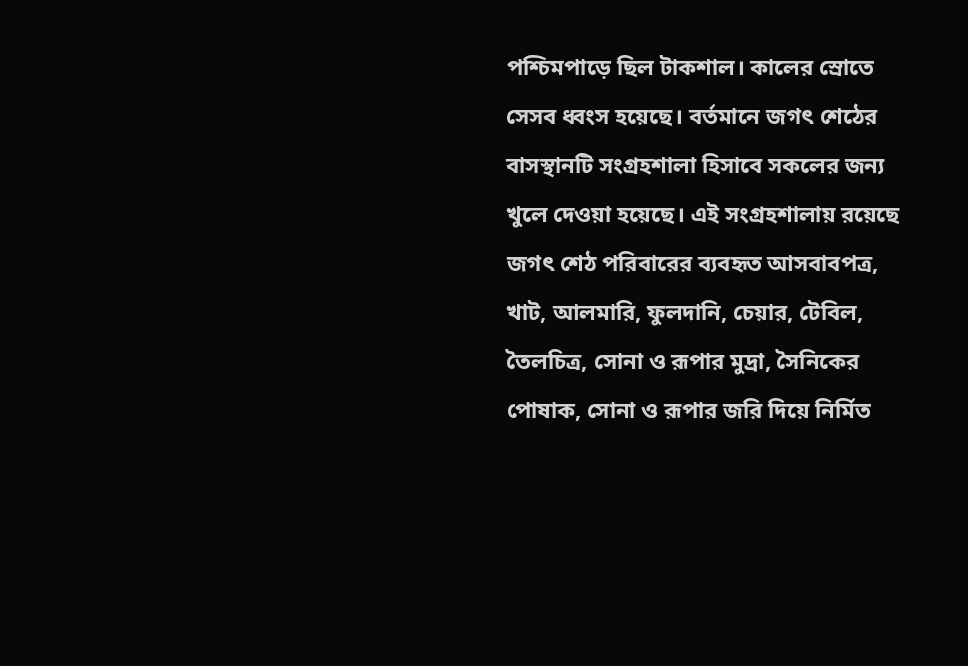পশ্চিমপাড়ে ছিল টাকশাল। কালের স্রোতে সেসব ধ্বংস হয়েছে। বর্তমানে জগৎ শেঠের বাসস্থানটি সংগ্রহশালা হিসাবে সকলের জন্য খুলে দেওয়া হয়েছে। এই সংগ্রহশালায় রয়েছে জগৎ শেঠ পরিবারের ব্যবহৃত আসবাবপত্র, খাট, আলমারি, ফুলদানি, চেয়ার, টেবিল, তৈলচিত্র, সোনা ও রূপার মুদ্রা, সৈনিকের পোষাক, সোনা ও রূপার জরি দিয়ে নির্মিত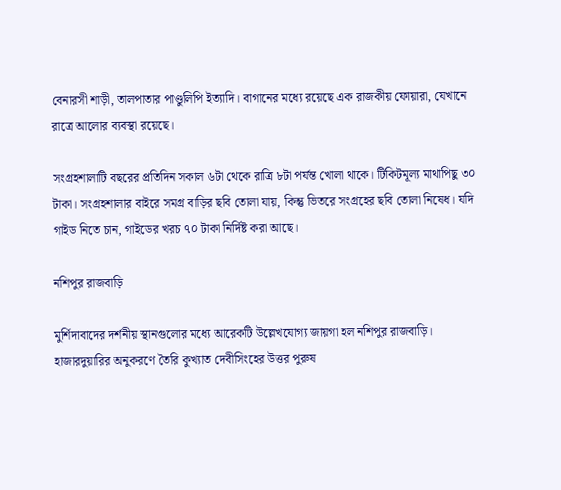বেনারসী শাড়ী, তালপাতার পাণ্ডুলিপি ইত্যাদি। বাগানের মধ্যে রয়েছে এক রাজকীয় ফোয়ারা, যেখানে রাত্রে আলোর ব্যবস্থা রয়েছে।

সংগ্রহশালাটি বছরের প্রতিদিন সকাল ৬টা থেকে রাত্রি ৮টা পর্যন্ত খোলা থাকে। টিকিটমূল্য মাথাপিছু ৩০ টাকা। সংগ্রহশালার বাইরে সমগ্র বাড়ির ছবি তোলা যায়, কিন্তু ভিতরে সংগ্রহের ছবি তোলা নিষেধ। যদি গাইড নিতে চান, গাইডের খরচ ৭০ টাকা নির্দিষ্ট করা আছে।

নশিপুর রাজবাড়ি

মুর্শিদাবাদের দর্শনীয় স্থানগুলোর মধ্যে আরেকটি উল্লেখযোগ্য জায়গা হল নশিপুর রাজবাড়ি। হাজারদুয়ারির অনুকরণে তৈরি কুখ্যাত দেবীসিংহের উত্তর পুরুষ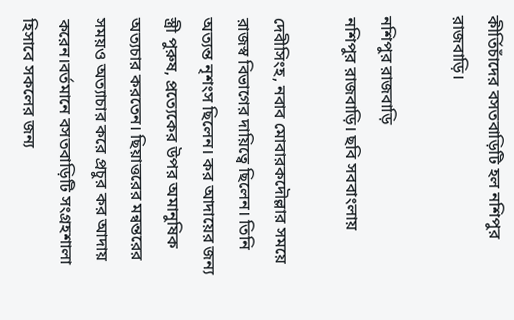কীর্তিচাঁদের বসতবাড়িটি হল নশিপুর রাজবাড়ি।

নশিপুর রাজবাড়ি
নশিপুর রাজবাড়ি। ছবি সববাংলায়

দেবীসিংহ, নবাব মোবারকদৌল্লার সময়ে রাজস্ব বিভাগের দায়িত্বে ছিলেন। তিনি অত্যন্ত নৃশংস ছিলেন। কর আদায়ের জন্য স্ত্রী পুরুষ, প্রত্যেকের উপর অমানুষিক অত্যচার করতেন। ছিয়াত্তরের মন্বন্তরের সময়ও অত্যাচার করে প্রচুর কর আদায় করেন।বর্তমানে বসতবাড়িটি সংগ্রহশালা হিসাবে সকলের জন্য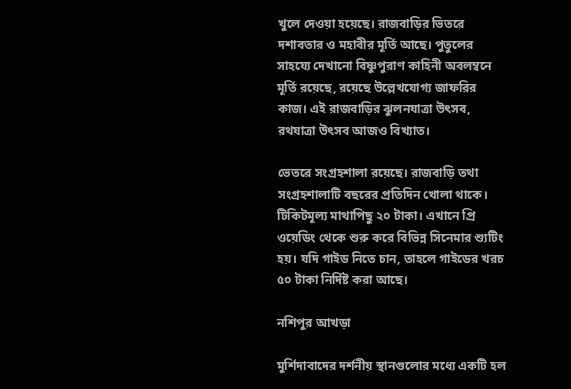খুলে দেওয়া হয়েছে। রাজবাড়ির ভিতরে দশাবতার ও মহাবীর মূর্তি আছে। পুতুলের সাহয্যে দেখানো বিষ্ণুপুরাণ কাহিনী অবলম্বনে মূর্তি রয়েছে, রয়েছে উল্লেখযোগ্য জাফরির কাজ। এই রাজবাড়ির ঝুলনযাত্রা উৎসব, রথযাত্রা উৎসব আজও বিখ্যাত।

ভেতরে সংগ্রহশালা রয়েছে। রাজবাড়ি তথা সংগ্রহশালাটি বছরের প্রতিদিন খোলা থাকে। টিকিটমূল্য মাথাপিছু ২০ টাকা। এখানে প্রি ওয়েডিং থেকে শুরু করে বিভিন্ন সিনেমার শ্যুটিং হয়। যদি গাইড নিতে চান, তাহলে গাইডের খরচ ৫০ টাকা নির্দিষ্ট করা আছে।

নশিপুর আখড়া

মুর্শিদাবাদের দর্শনীয় স্থানগুলোর মধ্যে একটি হল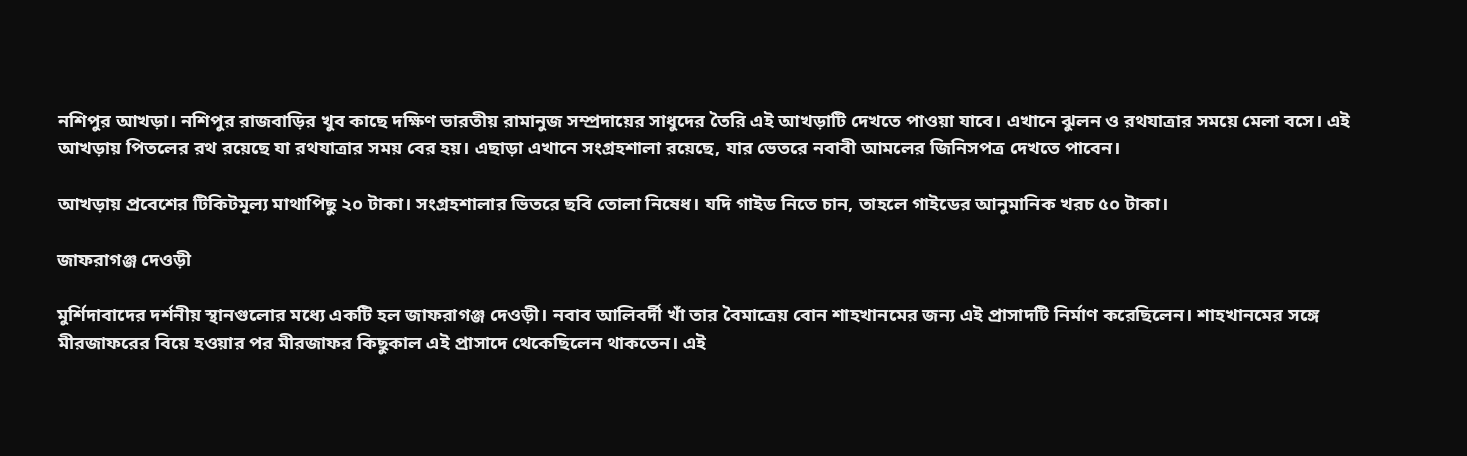নশিপুর আখড়া। নশিপুর রাজবাড়ির খুব কাছে দক্ষিণ ভারতীয় রামানুজ সম্প্রদায়ের সাধুদের তৈরি এই আখড়াটি দেখতে পাওয়া যাবে। এখানে ঝুলন ও রথযাত্রার সময়ে মেলা বসে। এই আখড়ায় পিতলের রথ রয়েছে যা রথযাত্রার সময় বের হয়। এছাড়া এখানে সংগ্রহশালা রয়েছে, যার ভেতরে নবাবী আমলের জিনিসপত্র দেখতে পাবেন।

আখড়ায় প্রবেশের টিকিটমূল্য মাথাপিছু ২০ টাকা। সংগ্রহশালার ভিতরে ছবি তোলা নিষেধ। যদি গাইড নিতে চান, তাহলে গাইডের আনুমানিক খরচ ৫০ টাকা।

জাফরাগঞ্জ দেওড়ী

মুর্শিদাবাদের দর্শনীয় স্থানগুলোর মধ্যে একটি হল জাফরাগঞ্জ দেওড়ী। নবাব আলিবর্দী খাঁ তার বৈমাত্রেয় বোন শাহখানমের জন্য এই প্রাসাদটি নির্মাণ করেছিলেন। শাহখানমের সঙ্গে মীরজাফরের বিয়ে হওয়ার পর মীরজাফর কিছুকাল এই প্রাসাদে থেকেছিলেন থাকতেন। এই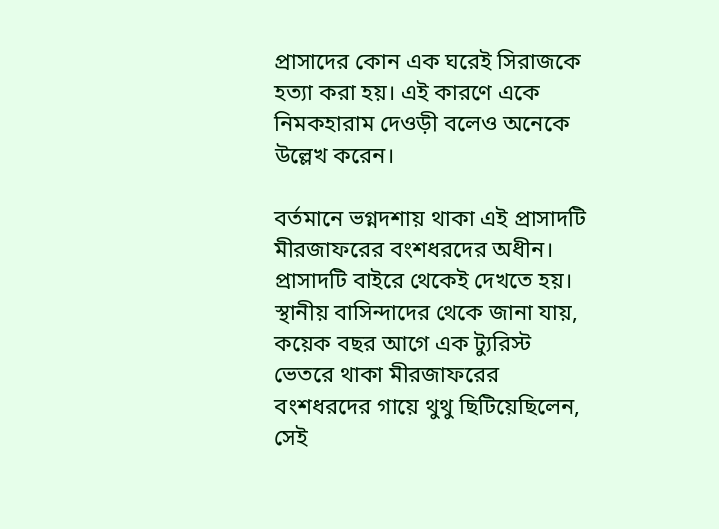প্রাসাদের কোন এক ঘরেই সিরাজকে হত্যা করা হয়। এই কারণে একে নিমকহারাম দেওড়ী বলেও অনেকে উল্লেখ করেন।

বর্তমানে ভগ্নদশায় থাকা এই প্রাসাদটি মীরজাফরের বংশধরদের অধীন। প্রাসাদটি বাইরে থেকেই দেখতে হয়। স্থানীয় বাসিন্দাদের থেকে জানা যায়, কয়েক বছর আগে এক ট্যুরিস্ট ভেতরে থাকা মীরজাফরের বংশধরদের গায়ে থুথু ছিটিয়েছিলেন, সেই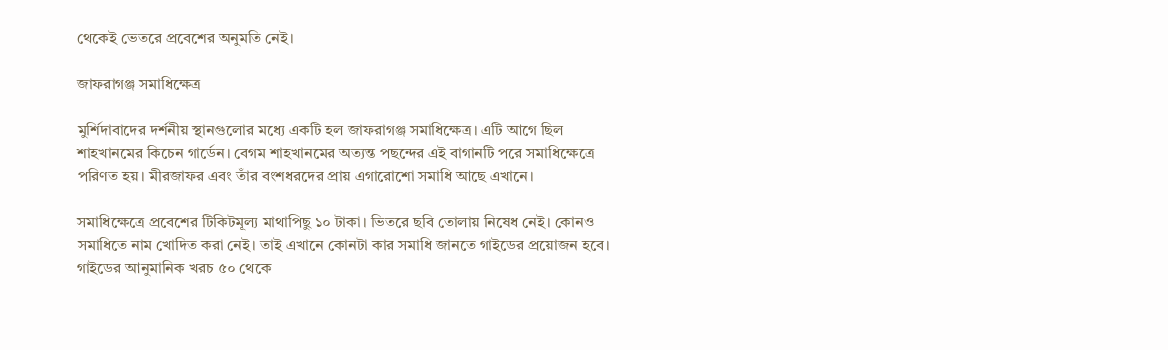থেকেই ভেতরে প্রবেশের অনুমতি নেই।

জাফরাগঞ্জ সমাধিক্ষেত্র

মুর্শিদাবাদের দর্শনীয় স্থানগুলোর মধ্যে একটি হল জাফরাগঞ্জ সমাধিক্ষেত্র। এটি আগে ছিল শাহখানমের কিচেন গার্ডেন। বেগম শাহখানমের অত্যন্ত পছন্দের এই বাগানটি পরে সমাধিক্ষেত্রে পরিণত হয়। মীরজাফর এবং তাঁর বংশধরদের প্রায় এগারোশো সমাধি আছে এখানে।

সমাধিক্ষেত্রে প্রবেশের টিকিটমূল্য মাথাপিছু ১০ টাকা। ভিতরে ছবি তোলায় নিষেধ নেই। কোনও সমাধিতে নাম খোদিত করা নেই। তাই এখানে কোনটা কার সমাধি জানতে গাইডের প্রয়োজন হবে। গাইডের আনুমানিক খরচ ৫০ থেকে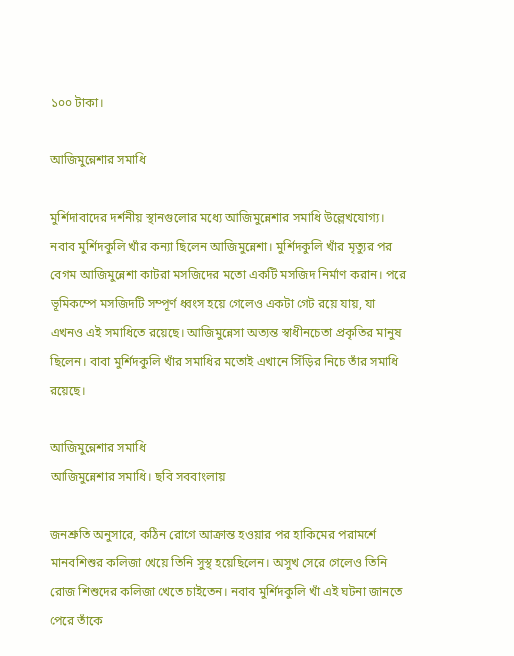১০০ টাকা।

আজিমুন্নেশার সমাধি

মুর্শিদাবাদের দর্শনীয় স্থানগুলোর মধ্যে আজিমুন্নেশার সমাধি উল্লেখযোগ্য। নবাব মুর্শিদকুলি খাঁর কন্যা ছিলেন আজিমুন্নেশা। মুর্শিদকুলি খাঁর মৃত্যুর পর বেগম আজিমুন্নেশা কাটরা মসজিদের মতো একটি মসজিদ নির্মাণ করান। পরে ভূমিকম্পে মসজিদটি সম্পূর্ণ ধ্বংস হয়ে গেলেও একটা গেট রয়ে যায়, যা এখনও এই সমাধিতে রয়েছে। আজিমুন্নেসা অত্যন্ত স্বাধীনচেতা প্রকৃতির মানুষ ছিলেন। বাবা মুর্শিদকুলি খাঁর সমাধির মতোই এখানে সিঁড়ির নিচে তাঁর সমাধি রয়েছে।

আজিমুন্নেশার সমাধি
আজিমুন্নেশার সমাধি। ছবি সববাংলায়

জনশ্রুতি অনুসারে, কঠিন রোগে আক্রান্ত হওয়ার পর হাকিমের পরামর্শে মানবশিশুর কলিজা খেয়ে তিনি সুস্থ হয়েছিলেন। অসুখ সেরে গেলেও তিনি রোজ শিশুদের কলিজা খেতে চাইতেন। নবাব মুর্শিদকুলি খাঁ এই ঘটনা জানতে পেরে তাঁকে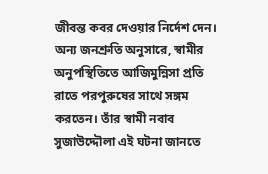জীবন্ত কবর দেওয়ার নির্দেশ দেন। অন্য জনশ্রুতি অনুসারে, স্বামীর অনুপস্থিতিতে আজিমুন্নিসা প্রতি রাতে পরপুরুষের সাথে সঙ্গম করতেন। তাঁর স্বামী নবাব সুজাউদ্দৌলা এই ঘটনা জানতে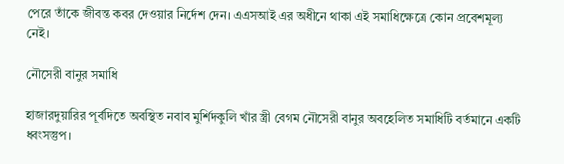পেরে তাঁকে জীবন্ত কবর দেওয়ার নির্দেশ দেন। এএসআই এর অধীনে থাকা এই সমাধিক্ষেত্রে কোন প্রবেশমূল্য নেই।

নৌসেরী বানুর সমাধি

হাজারদুয়ারির পূর্বদিতে অবস্থিত নবাব মুর্শিদকুলি খাঁর স্ত্রী বেগম নৌসেরী বানুর অবহেলিত সমাধিটি বর্তমানে একটি ধ্বংসস্তুপ।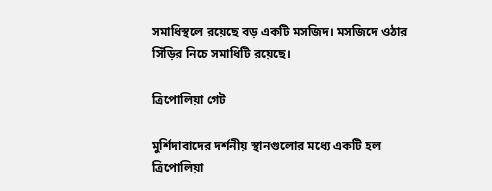সমাধিস্থলে রয়েছে বড় একটি মসজিদ। মসজিদে ওঠার সিঁড়ির নিচে সমাধিটি রয়েছে।

ত্রিপোলিয়া গেট

মুর্শিদাবাদের দর্শনীয় স্থানগুলোর মধ্যে একটি হল ত্রিপোলিয়া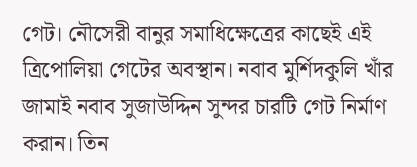গেট। নৌসেরী বানুর সমাধিক্ষেত্রের কাছেই এই ত্রিপোলিয়া গেটের অবস্থান। নবাব মুর্শিদকুলি খাঁর জামাই নবাব সুজাউদ্দিন সুন্দর চারটি গেট নির্মাণ করান। তিন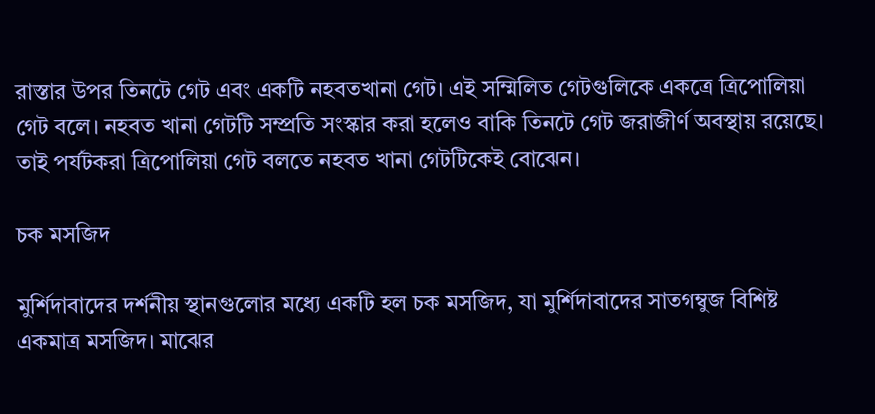রাস্তার উপর তিনটে গেট এবং একটি নহবতখানা গেট। এই সম্মিলিত গেটগুলিকে একত্রে ত্রিপোলিয়া গেট বলে। নহবত খানা গেটটি সম্প্রতি সংস্কার করা হলেও বাকি তিনটে গেট জরাজীর্ণ অবস্থায় রয়েছে। তাই পর্যটকরা ত্রিপোলিয়া গেট বলতে নহবত খানা গেটটিকেই বোঝেন।

চক মসজিদ

মুর্শিদাবাদের দর্শনীয় স্থানগুলোর মধ্যে একটি হল চক মসজিদ, যা মুর্শিদাবাদের সাতগম্বুজ বিশিষ্ট একমাত্র মসজিদ। মাঝের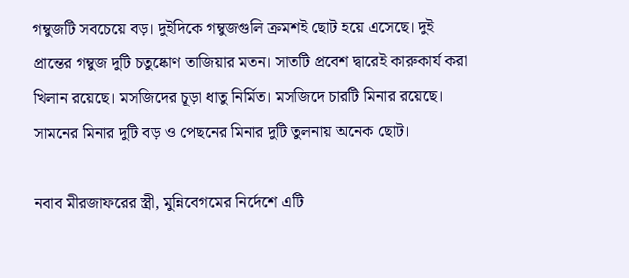গম্বুজটি সবচেয়ে বড়। দুইদিকে গম্বুজগুলি ক্রমশই ছোট হয়ে এসেছে। দুই প্রান্তের গম্বুজ দুটি চতুষ্কোণ তাজিয়ার মতন। সাতটি প্রবেশ দ্বারেই কারুকার্য করা খিলান রয়েছে। মসজিদের চূড়া ধাতু নির্মিত। মসজিদে চারটি মিনার রয়েছে। সামনের মিনার দুটি বড় ও পেছনের মিনার দুটি তুলনায় অনেক ছোট।

নবাব মীরজাফরের স্ত্রী, মুন্নিবেগমের নির্দেশে এটি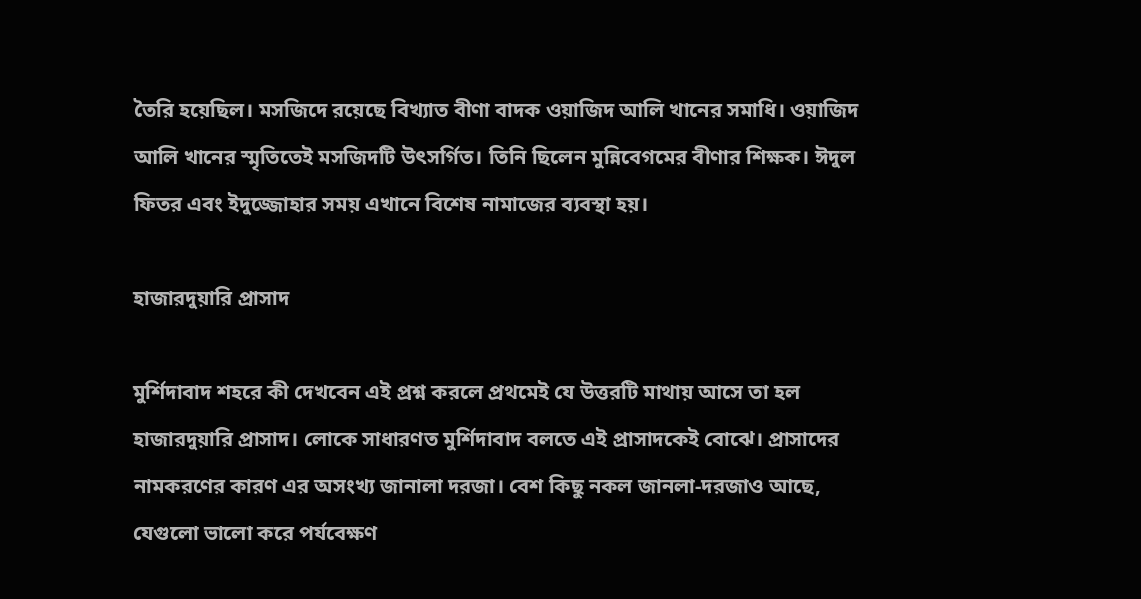তৈরি হয়েছিল। মসজিদে রয়েছে বিখ্যাত বীণা বাদক ওয়াজিদ আলি খানের সমাধি। ওয়াজিদ আলি খানের স্মৃতিতেই মসজিদটি উৎসর্গিত। তিনি ছিলেন মুন্নিবেগমের বীণার শিক্ষক। ঈদুল ফিতর এবং ইদুজ্জোহার সময় এখানে বিশেষ নামাজের ব্যবস্থা হয়।

হাজারদুয়ারি প্রাসাদ

মুর্শিদাবাদ শহরে কী দেখবেন এই প্রশ্ন করলে প্রথমেই যে উত্তরটি মাথায় আসে তা হল হাজারদুয়ারি প্রাসাদ। লোকে সাধারণত মুর্শিদাবাদ বলতে এই প্রাসাদকেই বোঝে। প্রাসাদের নামকরণের কারণ এর অসংখ্য জানালা দরজা। বেশ কিছু নকল জানলা-দরজাও আছে, যেগুলো ভালো করে পর্যবেক্ষণ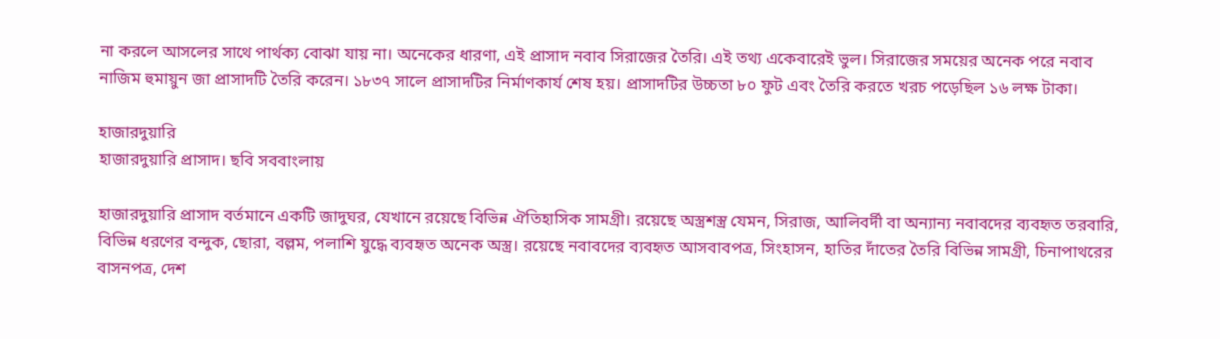না করলে আসলের সাথে পার্থক্য বোঝা যায় না। অনেকের ধারণা, এই প্রাসাদ নবাব সিরাজের তৈরি। এই তথ্য একেবারেই ভুল। সিরাজের সময়ের অনেক পরে নবাব নাজিম হুমায়ুন জা প্রাসাদটি তৈরি করেন। ১৮৩৭ সালে প্রাসাদটির নির্মাণকার্য শেষ হয়। প্রাসাদটির উচ্চতা ৮০ ফুট এবং তৈরি করতে খরচ পড়েছিল ১৬ লক্ষ টাকা।

হাজারদুয়ারি
হাজারদুয়ারি প্রাসাদ। ছবি সববাংলায়

হাজারদুয়ারি প্রাসাদ বর্তমানে একটি জাদুঘর, যেখানে রয়েছে বিভিন্ন ঐতিহাসিক সামগ্রী। রয়েছে অস্ত্রশস্ত্র যেমন, সিরাজ, আলিবর্দী বা অন্যান্য নবাবদের ব্যবহৃত তরবারি, বিভিন্ন ধরণের বন্দুক, ছোরা, বল্লম, পলাশি যুদ্ধে ব্যবহৃত অনেক অস্ত্র। রয়েছে নবাবদের ব্যবহৃত আসবাবপত্র, সিংহাসন, হাতির দাঁতের তৈরি বিভিন্ন সামগ্রী, চিনাপাথরের বাসনপত্র, দেশ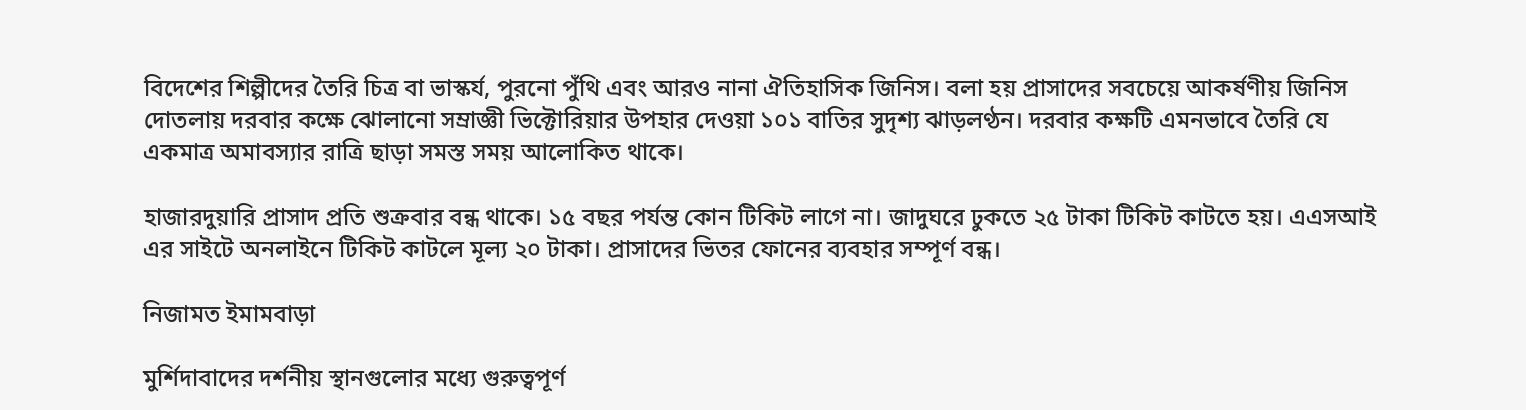বিদেশের শিল্পীদের তৈরি চিত্র বা ভাস্কর্য, পুরনো পুঁথি এবং আরও নানা ঐতিহাসিক জিনিস। বলা হয় প্রাসাদের সবচেয়ে আকর্ষণীয় জিনিস দোতলায় দরবার কক্ষে ঝোলানো সম্রাজ্ঞী ভিক্টোরিয়ার উপহার দেওয়া ১০১ বাতির সুদৃশ্য ঝাড়লণ্ঠন। দরবার কক্ষটি এমনভাবে তৈরি যে একমাত্র অমাবস্যার রাত্রি ছাড়া সমস্ত সময় আলোকিত থাকে।

হাজারদুয়ারি প্রাসাদ প্রতি শুক্রবার বন্ধ থাকে। ১৫ বছর পর্যন্ত কোন টিকিট লাগে না। জাদুঘরে ঢুকতে ২৫ টাকা টিকিট কাটতে হয়। এএসআই এর সাইটে অনলাইনে টিকিট কাটলে মূল্য ২০ টাকা। প্রাসাদের ভিতর ফোনের ব্যবহার সম্পূর্ণ বন্ধ।

নিজামত ইমামবাড়া

মুর্শিদাবাদের দর্শনীয় স্থানগুলোর মধ্যে গুরুত্বপূর্ণ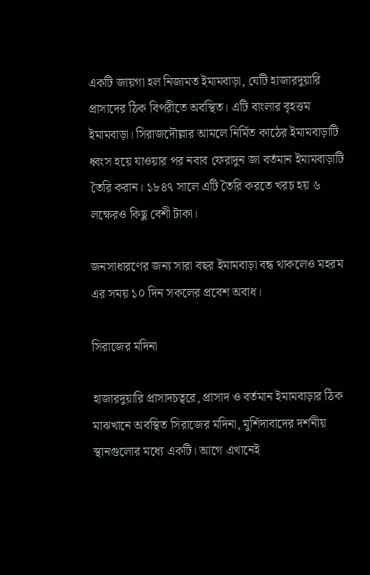একটি জায়গা হল নিজামত ইমামবাড়া, যেটি হাজারদুয়ারি প্রাসাদের ঠিক বিপরীতে অবস্থিত। এটি বাংলার বৃহত্তম ইমামবাড়া। সিরাজদৌল্লার আমলে নির্মিত কাঠের ইমামবাড়াটি ধ্বংস হয়ে যাওয়ার পর নবাব ফেরাদুন জা বর্তমান ইমামবাড়াটি তৈরি করান। ১৮৪৭ সালে এটি তৈরি করতে খরচ হয় ৬ লক্ষেরও কিছু বেশী টাকা।

জনসাধারণের জন্য সারা বছর ইমামবাড়া বন্ধ থাকলেও মহরম এর সময় ১০ দিন সকলের প্রবেশ অবাধ।

সিরাজের মদিনা

হাজারদুয়ারি প্রাসাদচত্বরে, প্রাসাদ ও বর্তমান ইমামবাড়ার ঠিক মাঝখানে অবস্থিত সিরাজের মদিনা, মুর্শিদাবাদের দর্শনীয় স্থানগুলোর মধ্যে একটি। আগে এখানেই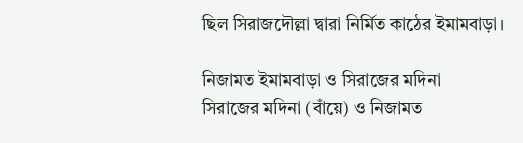ছিল সিরাজদৌল্লা দ্বারা নির্মিত কাঠের ইমামবাড়া।

নিজামত ইমামবাড়া ও সিরাজের মদিনা
সিরাজের মদিনা (বাঁয়ে) ও নিজামত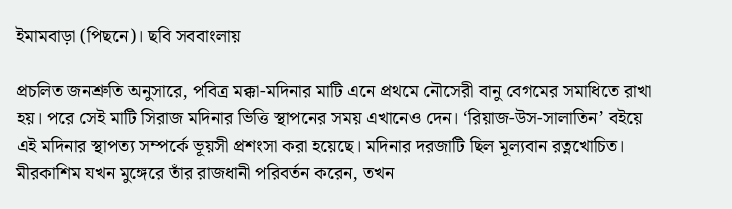ইমামবাড়া (পিছনে)। ছবি সববাংলায়

প্রচলিত জনশ্রুতি অনুসারে, পবিত্র মক্কা-মদিনার মাটি এনে প্রথমে নৌসেরী বানু বেগমের সমাধিতে রাখা হয়। পরে সেই মাটি সিরাজ মদিনার ভিত্তি স্থাপনের সময় এখানেও দেন। ‘রিয়াজ-উস-সালাতিন’ বইয়ে এই মদিনার স্থাপত্য সম্পর্কে ভূয়সী প্রশংসা করা হয়েছে। মদিনার দরজাটি ছিল মূল্যবান রত্নখোচিত। মীরকাশিম যখন মুঙ্গেরে তাঁর রাজধানী পরিবর্তন করেন, তখন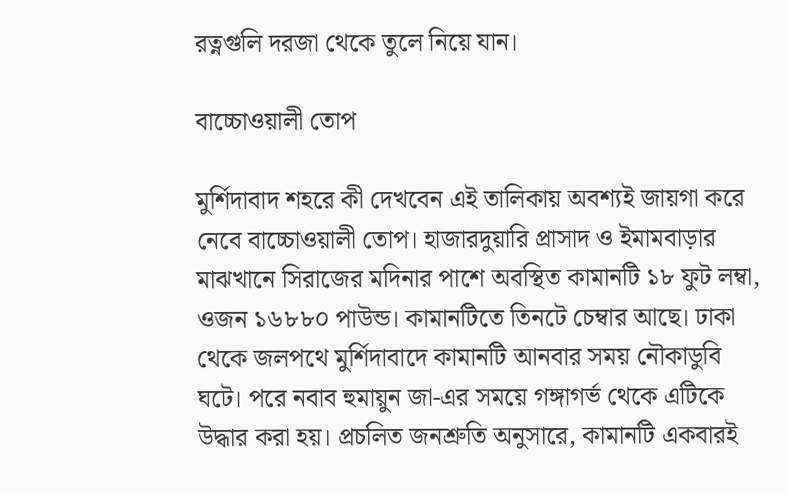রত্নগুলি দরজা থেকে তুলে নিয়ে যান।

বাচ্চোওয়ালী তোপ

মুর্শিদাবাদ শহরে কী দেখবেন এই তালিকায় অবশ্যই জায়গা করে নেবে বাচ্চোওয়ালী তোপ। হাজারদুয়ারি প্রাসাদ ও ইমামবাড়ার মাঝখানে সিরাজের মদিনার পাশে অবস্থিত কামানটি ১৮ ফুট লম্বা, ওজন ১৬৮৮০ পাউন্ড। কামানটিতে তিনটে চেম্বার আছে। ঢাকা থেকে জলপথে মুর্শিদাবাদে কামানটি আনবার সময় নৌকাডুবি ঘটে। পরে নবাব হুমায়ুন জা-এর সময়ে গঙ্গাগর্ভ থেকে এটিকে উদ্ধার করা হয়। প্রচলিত জনশ্রুতি অনুসারে, কামানটি একবারই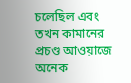চলেছিল এবং তখন কামানের প্রচণ্ড আওয়াজে অনেক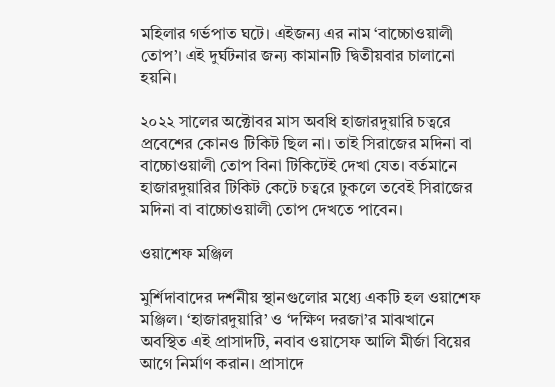মহিলার গর্ভপাত ঘটে। এইজন্য এর নাম ‘বাচ্চোওয়ালী তোপ’। এই দুর্ঘটনার জন্য কামানটি দ্বিতীয়বার চালানো হয়নি।

২০২২ সালের অক্টোবর মাস অবধি হাজারদুয়ারি চত্বরে প্রবেশের কোনও টিকিট ছিল না। তাই সিরাজের মদিনা বা বাচ্চোওয়ালী তোপ বিনা টিকিটেই দেখা যেত। বর্তমানে হাজারদুয়ারির টিকিট কেটে চত্বরে ঢুকলে তবেই সিরাজের মদিনা বা বাচ্চোওয়ালী তোপ দেখতে পাবেন।

ওয়াশেফ মঞ্জিল

মুর্শিদাবাদের দর্শনীয় স্থানগুলোর মধ্যে একটি হল ওয়াশেফ মঞ্জিল। ‘হাজারদুয়ারি’ ও ‘দক্ষিণ দরজা’র মাঝখানে অবস্থিত এই প্রাসাদটি, নবাব ওয়াসেফ আলি মীর্জা বিয়ের আগে নির্মাণ করান। প্রাসাদে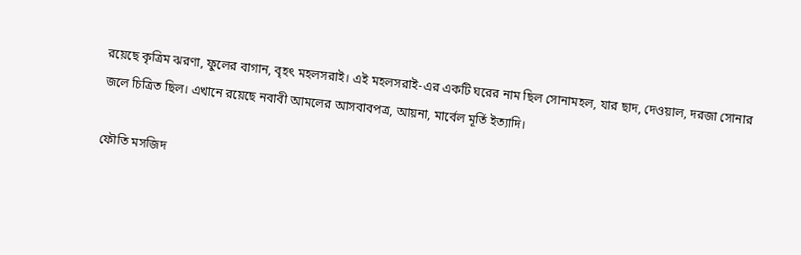রয়েছে কৃত্রিম ঝরণা, ফুলের বাগান, বৃহৎ মহলসরাই। এই মহলসরাই-এর একটি ঘরের নাম ছিল সোনামহল, যার ছাদ, দেওয়াল, দরজা সোনার জলে চিত্রিত ছিল। এখানে রয়েছে নবাবী আমলের আসবাবপত্র, আয়না, মার্বেল মূর্তি ইত্যাদি।

ফৌতি মসজিদ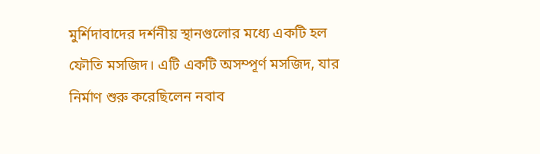মুর্শিদাবাদের দর্শনীয় স্থানগুলোর মধ্যে একটি হল ফৌতি মসজিদ। এটি একটি অসম্পূর্ণ মসজিদ, যার নির্মাণ শুরু করেছিলেন নবাব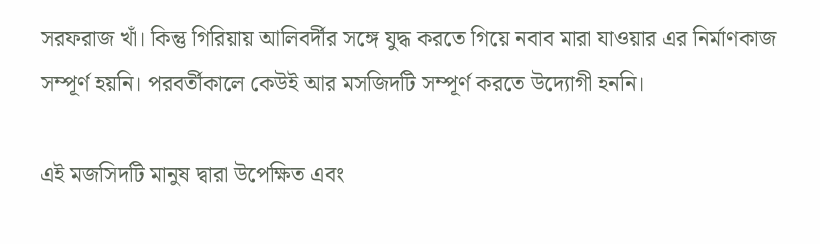সরফরাজ খাঁ। কিন্তু গিরিয়ায় আলিবর্দীর সঙ্গে যুদ্ধ করতে গিয়ে নবাব মারা যাওয়ার এর নির্মাণকাজ সম্পূর্ণ হয়নি। পরবর্তীকালে কেউই আর মসজিদটি সম্পূর্ণ করতে উদ্যোগী হননি।

এই মজসিদটি মানুষ দ্বারা উপেক্ষিত এবং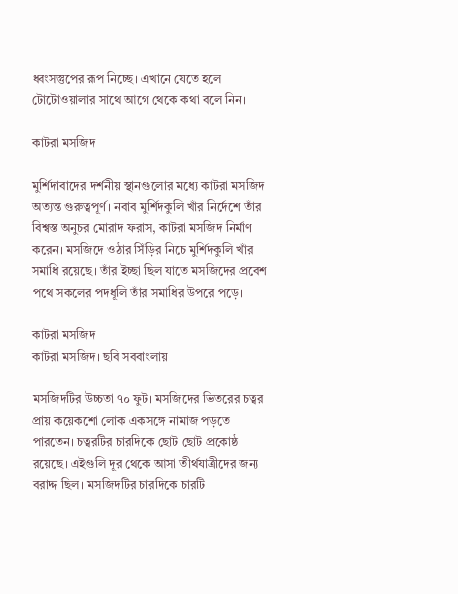ধ্বংসস্তুপের রূপ নিচ্ছে। এখানে যেতে হলে টোটোওয়ালার সাথে আগে থেকে কথা বলে নিন।

কাটরা মসজিদ

মুর্শিদাবাদের দর্শনীয় স্থানগুলোর মধ্যে কাটরা মসজিদ অত্যন্ত গুরুত্বপূর্ণ। নবাব মুর্শিদকুলি খাঁর নির্দেশে তাঁর বিশ্বস্ত অনুচর মোরাদ ফরাস, কাটরা মসজিদ নির্মাণ করেন। মসজিদে ওঠার সিঁড়ির নিচে মুর্শিদকুলি খাঁর সমাধি রয়েছে। তাঁর ইচ্ছা ছিল যাতে মসজিদের প্রবেশ পথে সকলের পদধূলি তাঁর সমাধির উপরে পড়ে।

কাটরা মসজিদ
কাটরা মসজিদ। ছবি সববাংলায়

মসজিদটির উচ্চতা ৭০ ফুট। মসজিদের ভিতরের চত্বর প্রায় কয়েকশো লোক একসঙ্গে নামাজ পড়তে পারতেন। চত্বরটির চারদিকে ছোট ছোট প্রকোষ্ঠ রয়েছে। এইগুলি দূর থেকে আসা তীর্থযাত্রীদের জন্য বরাদ্দ ছিল। মসজিদটির চারদিকে চারটি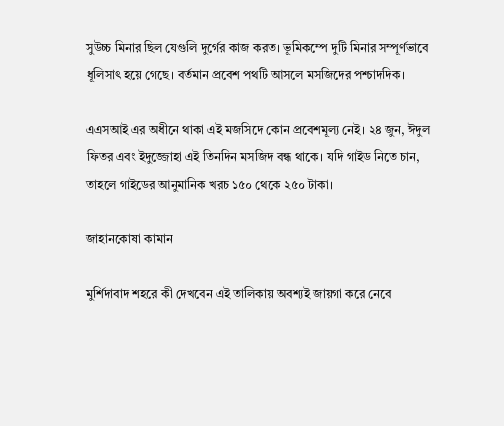সুউচ্চ মিনার ছিল যেগুলি দুর্গের কাজ করত। ভূমিকম্পে দুটি মিনার সম্পূর্ণভাবে ধূলিসাৎ হয়ে গেছে। বর্তমান প্রবেশ পথটি আসলে মসজিদের পশ্চাদদিক।

এএসআই এর অধীনে থাকা এই মজসিদে কোন প্রবেশমূল্য নেই। ২৪ জুন, ঈদুল ফিতর এবং ইদুজ্জোহা এই তিনদিন মসজিদ বন্ধ থাকে। যদি গাইড নিতে চান, তাহলে গাইডের আনুমানিক খরচ ১৫০ থেকে ২৫০ টাকা।

জাহানকোষা কামান

মুর্শিদাবাদ শহরে কী দেখবেন এই তালিকায় অবশ্যই জায়গা করে নেবে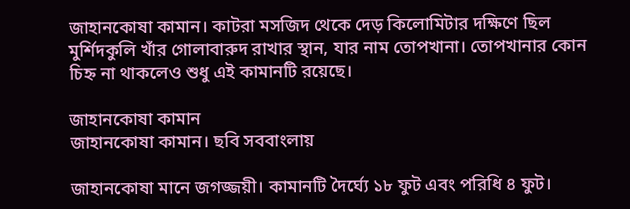জাহানকোষা কামান। কাটরা মসজিদ থেকে দেড় কিলোমিটার দক্ষিণে ছিল মুর্শিদকুলি খাঁর গোলাবারুদ রাখার স্থান, যার নাম তোপখানা। তোপখানার কোন চিহ্ন না থাকলেও শুধু এই কামানটি রয়েছে।

জাহানকোষা কামান
জাহানকোষা কামান। ছবি সববাংলায়

জাহানকোষা মানে জগজ্জয়ী। কামানটি দৈর্ঘ্যে ১৮ ফুট এবং পরিধি ৪ ফুট।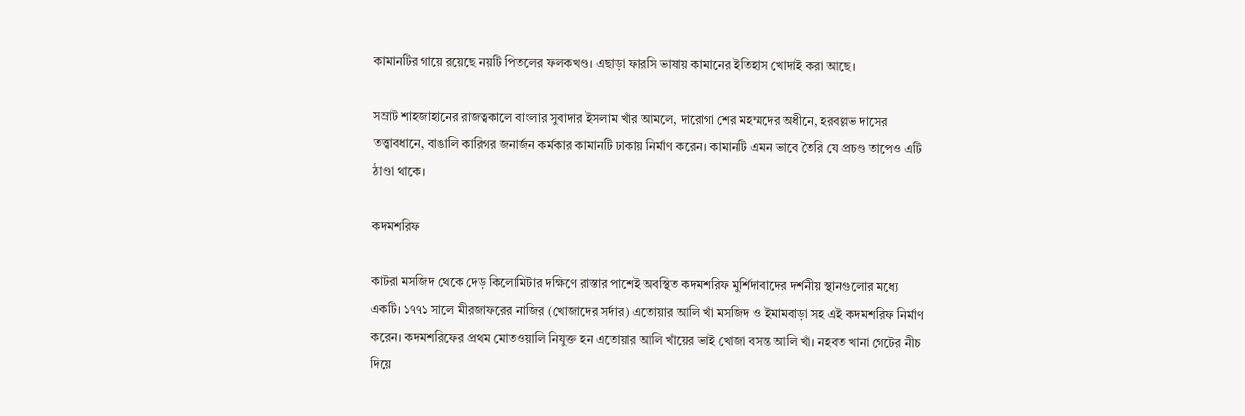কামানটির গায়ে রয়েছে নয়টি পিতলের ফলকখণ্ড। এছাড়া ফারসি ভাষায় কামানের ইতিহাস খোদাই করা আছে।

সম্রাট শাহজাহানের রাজত্বকালে বাংলার সুবাদার ইসলাম খাঁর আমলে, দারোগা শের মহম্মদের অধীনে, হরবল্লভ দাসের তত্ত্বাবধানে, বাঙালি কারিগর জনার্জন কর্মকার কামানটি ঢাকায় নির্মাণ করেন। কামানটি এমন ভাবে তৈরি যে প্রচণ্ড তাপেও এটি ঠাণ্ডা থাকে।

কদমশরিফ

কাটরা মসজিদ থেকে দেড় কিলোমিটার দক্ষিণে রাস্তার পাশেই অবস্থিত কদমশরিফ মুর্শিদাবাদের দর্শনীয় স্থানগুলোর মধ্যে একটি। ১৭৭১ সালে মীরজাফরের নাজির (খোজাদের সর্দার) এতোয়ার আলি খাঁ মসজিদ ও ইমামবাড়া সহ এই কদমশরিফ নির্মাণ করেন। কদমশরিফের প্রথম মোতওয়ালি নিযুক্ত হন এতোয়ার আলি খাঁয়ের ভাই খোজা বসন্ত আলি খাঁ। নহবত খানা গেটের নীচ দিয়ে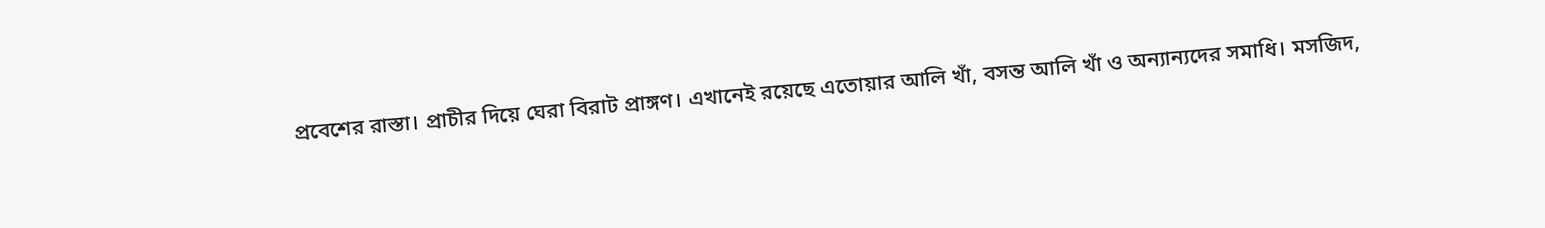প্রবেশের রাস্তা। প্রাচীর দিয়ে ঘেরা বিরাট প্রাঙ্গণ। এখানেই রয়েছে এতোয়ার আলি খাঁ, বসন্ত আলি খাঁ ও অন্যান্যদের সমাধি। মসজিদ,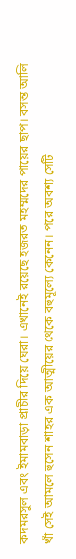কদমরসুল এবং ইমামবাড়া প্রাচীর দিয়ে ঘেরা। এখানেই রয়েছে হজরত মহম্মদের পায়ের ছাপ। বসন্ত আলি খাঁ সেই আমলে হুসেন শাহর এক আত্মীয়ের থেকে বহুমূল্যে কেনেন। পরে অবশ্য সেটি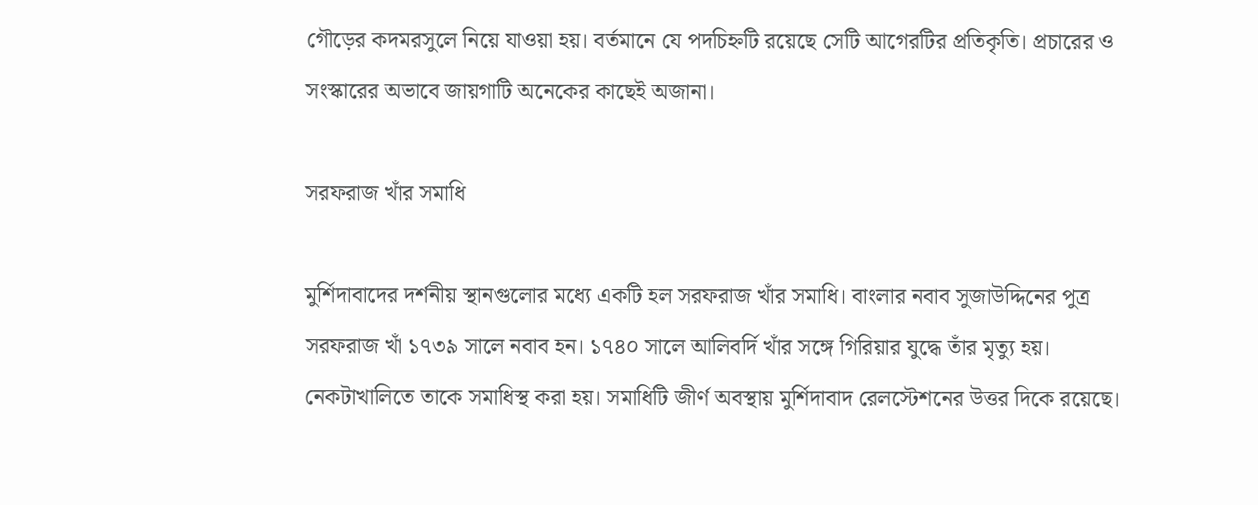গৌড়ের কদমরসুলে নিয়ে যাওয়া হয়। বর্তমানে যে পদচিহ্নটি রয়েছে সেটি আগেরটির প্রতিকৃতি। প্রচারের ও সংস্কারের অভাবে জায়গাটি অনেকের কাছেই অজানা।

সরফরাজ খাঁর সমাধি

মুর্শিদাবাদের দর্শনীয় স্থানগুলোর মধ্যে একটি হল সরফরাজ খাঁর সমাধি। বাংলার নবাব সুজাউদ্দিনের পুত্র সরফরাজ খাঁ ১৭৩৯ সালে নবাব হন। ১৭৪০ সালে আলিবর্দি খাঁর সঙ্গে গিরিয়ার যুদ্ধে তাঁর মৃত্যু হয়। নেকটাখালিতে তাকে সমাধিস্থ করা হয়। সমাধিটি জীর্ণ অবস্থায় মুর্শিদাবাদ রেলস্টেশনের উত্তর দিকে রয়েছে।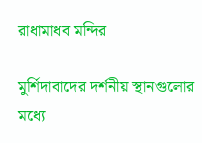রাধামাধব মন্দির

মুর্শিদাবাদের দর্শনীয় স্থানগুলোর মধ্যে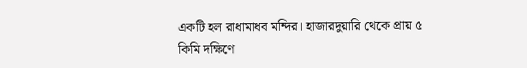একটি হল রাধামাধব মন্দির। হাজারদুয়ারি থেকে প্রায় ৫ কিমি দক্ষিণে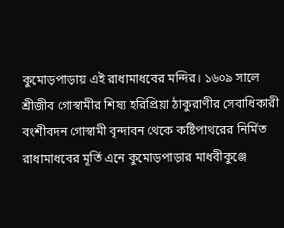কুমোড়পাড়ায় এই রাধামাধবের মন্দির। ১৬০৯ সালে শ্রীজীব গোস্বামীর শিষ্য হরিপ্রিয়া ঠাকুরাণীর সেবাধিকারী বংশীবদন গোস্বামী বৃন্দাবন থেকে কষ্টিপাথরের নির্মিত রাধামাধবের মূর্তি এনে কুমোড়পাড়ার মাধবীকুঞ্জে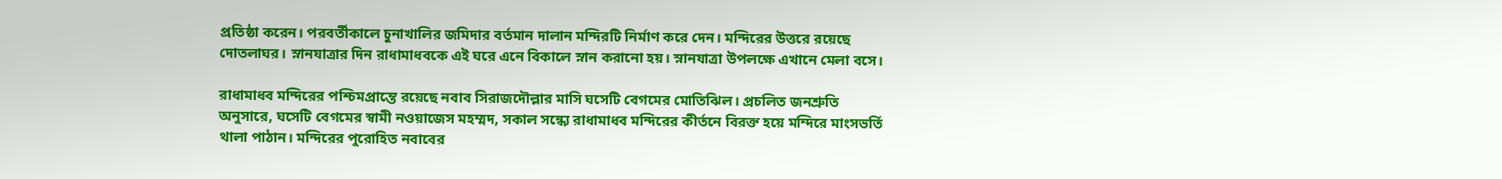প্রতিষ্ঠা করেন। পরবর্তীকালে চুনাখালির জমিদার বর্তমান দালান মন্দিরটি নির্মাণ করে দেন। মন্দিরের উত্তরে রয়েছে দোতলাঘর। স্নানযাত্রার দিন রাধামাধবকে এই ঘরে এনে বিকালে স্নান করানো হয়। স্নানযাত্রা উপলক্ষে এখানে মেলা বসে।

রাধামাধব মন্দিরের পশ্চিমপ্রান্তে রয়েছে নবাব সিরাজদৌল্লার মাসি ঘসেটি বেগমের মোতিঝিল। প্রচলিত জনশ্রুতি অনুসারে, ঘসেটি বেগমের স্বামী নওয়াজেস মহম্মদ, সকাল সন্ধ্যে রাধামাধব মন্দিরের কীর্তনে বিরক্ত হয়ে মন্দিরে মাংসভর্তি থালা পাঠান। মন্দিরের পুরোহিত নবাবের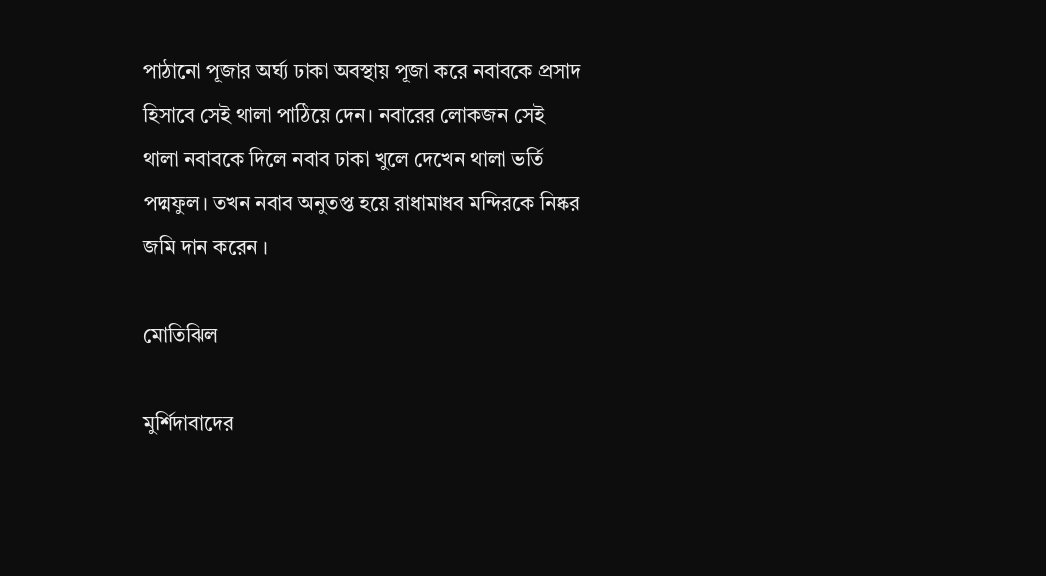পাঠানো পূজার অর্ঘ্য ঢাকা অবস্থায় পূজা করে নবাবকে প্রসাদ হিসাবে সেই থালা পাঠিয়ে দেন। নবারের লোকজন সেই থালা নবাবকে দিলে নবাব ঢাকা খুলে দেখেন থালা ভর্তি পদ্মফুল। তখন নবাব অনুতপ্ত হয়ে রাধামাধব মন্দিরকে নিষ্কর জমি দান করেন ।

মোতিঝিল

মুর্শিদাবাদের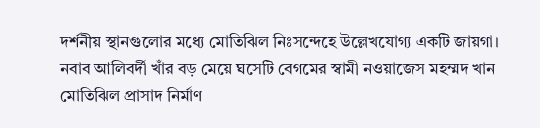দর্শনীয় স্থানগুলোর মধ্যে মোতিঝিল নিঃসন্দেহে উল্লেখযোগ্য একটি জায়গা। নবাব আলিবর্দী খাঁর বড় মেয়ে ঘসেটি বেগমের স্বামী নওয়াজেস মহম্মদ খান মোতিঝিল প্রাসাদ নির্মাণ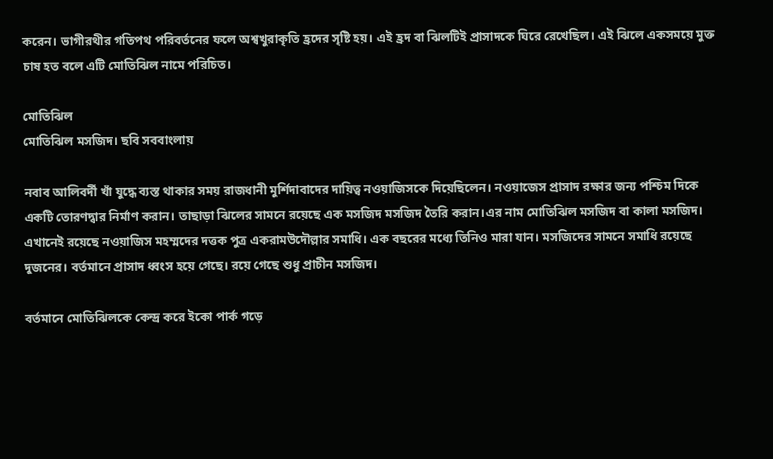করেন। ভাগীরথীর গতিপথ পরিবর্তনের ফলে অশ্বখুরাকৃতি হ্রদের সৃষ্টি হয়। এই হ্রদ বা ঝিলটিই প্রাসাদকে ঘিরে রেখেছিল। এই ঝিলে একসময়ে মুক্ত চাষ হত বলে এটি মোতিঝিল নামে পরিচিত।

মোতিঝিল
মোতিঝিল মসজিদ। ছবি সববাংলায়

নবাব আলিবর্দী খাঁ যুদ্ধে ব্যস্ত থাকার সময় রাজধানী মুর্শিদাবাদের দায়িত্ব নওয়াজিসকে দিয়েছিলেন। নওয়াজেস প্রাসাদ রক্ষার জন্য পশ্চিম দিকে একটি তোরণদ্বার নির্মাণ করান। তাছাড়া ঝিলের সামনে রয়েছে এক মসজিদ মসজিদ তৈরি করান।এর নাম মোতিঝিল মসজিদ বা কালা মসজিদ। এখানেই রয়েছে নওয়াজিস মহম্মদের দত্তক পুত্র একরামউদৌল্লার সমাধি। এক বছরের মধ্যে তিনিও মারা যান। মসজিদের সামনে সমাধি রয়েছে দুজনের। বর্তমানে প্রাসাদ ধ্বংস হয়ে গেছে। রয়ে গেছে শুধু প্রাচীন মসজিদ।

বর্তমানে মোতিঝিলকে কেন্দ্র করে ইকো পার্ক গড়ে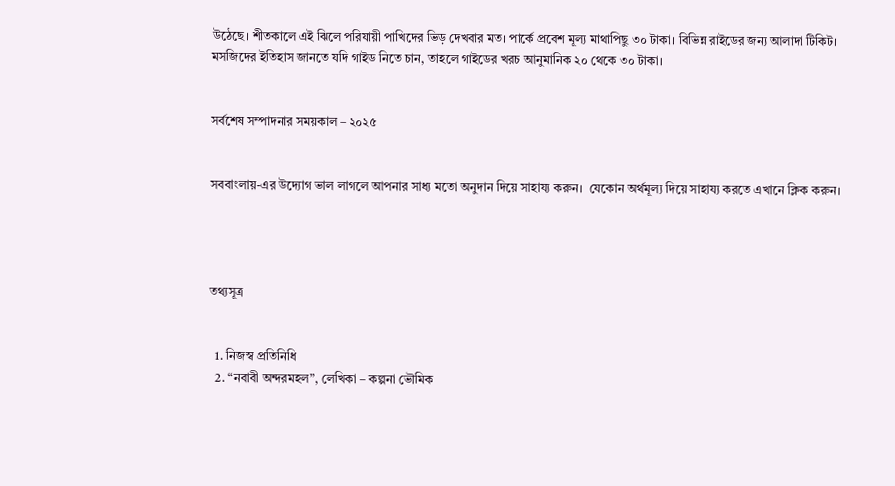উঠেছে। শীতকালে এই ঝিলে পরিযায়ী পাখিদের ভিড় দেখবার মত। পার্কে প্রবেশ মূল্য মাথাপিছু ৩০ টাকা। বিভিন্ন রাইডের জন্য আলাদা টিকিট। মসজিদের ইতিহাস জানতে যদি গাইড নিতে চান, তাহলে গাইডের খরচ আনুমানিক ২০ থেকে ৩০ টাকা।


সর্বশেষ সম্পাদনার সময়কাল – ২০২৫


সববাংলায়-এর উদ্যোগ ভাল লাগলে আপনার সাধ্য মতো অনুদান দিয়ে সাহায্য করুন।  যেকোন অর্থমূল্য দিয়ে সাহায্য করতে এখানে ক্লিক করুন।




তথ্যসূত্র


  1. নিজস্ব প্রতিনিধি
  2. “নবাবী অন্দরমহল”, লেখিকা – কল্পনা ভৌমিক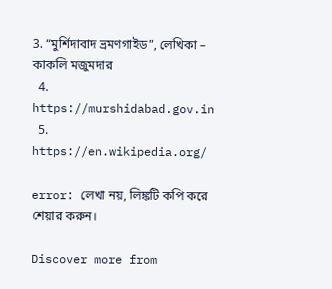3. “মুর্শিদাবাদ ভ্রমণগাইড”, লেখিকা – কাকলি মজুমদার
  4. https://murshidabad.gov.in
  5. https://en.wikipedia.org/

error: লেখা নয়, লিঙ্কটি কপি করে শেয়ার করুন।

Discover more from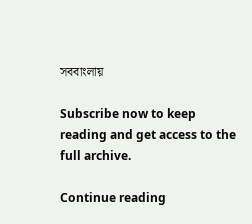সববাংলায়

Subscribe now to keep reading and get access to the full archive.

Continue reading